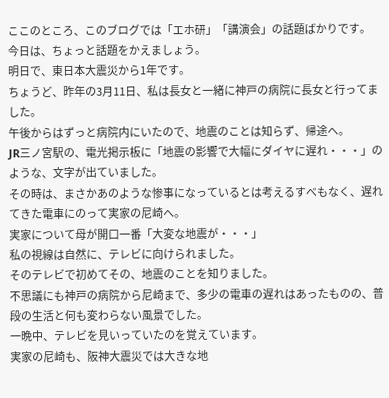ここのところ、このブログでは「エホ研」「講演会」の話題ばかりです。
今日は、ちょっと話題をかえましょう。
明日で、東日本大震災から1年です。
ちょうど、昨年の3月11日、私は長女と一緒に神戸の病院に長女と行ってました。
午後からはずっと病院内にいたので、地震のことは知らず、帰途へ。
JR三ノ宮駅の、電光掲示板に「地震の影響で大幅にダイヤに遅れ・・・」のような、文字が出ていました。
その時は、まさかあのような惨事になっているとは考えるすべもなく、遅れてきた電車にのって実家の尼崎へ。
実家について母が開口一番「大変な地震が・・・」
私の視線は自然に、テレビに向けられました。
そのテレビで初めてその、地震のことを知りました。
不思議にも神戸の病院から尼崎まで、多少の電車の遅れはあったものの、普段の生活と何も変わらない風景でした。
一晩中、テレビを見いっていたのを覚えています。
実家の尼崎も、阪神大震災では大きな地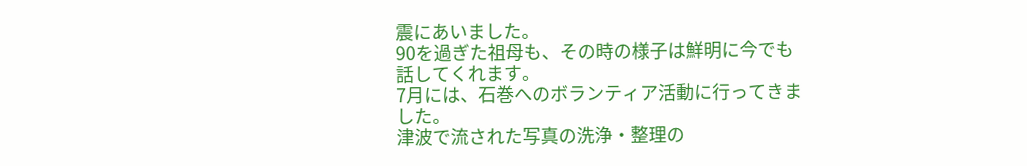震にあいました。
90を過ぎた祖母も、その時の様子は鮮明に今でも話してくれます。
7月には、石巻へのボランティア活動に行ってきました。
津波で流された写真の洗浄・整理の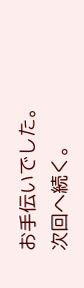お手伝いでした。
次回へ続く。